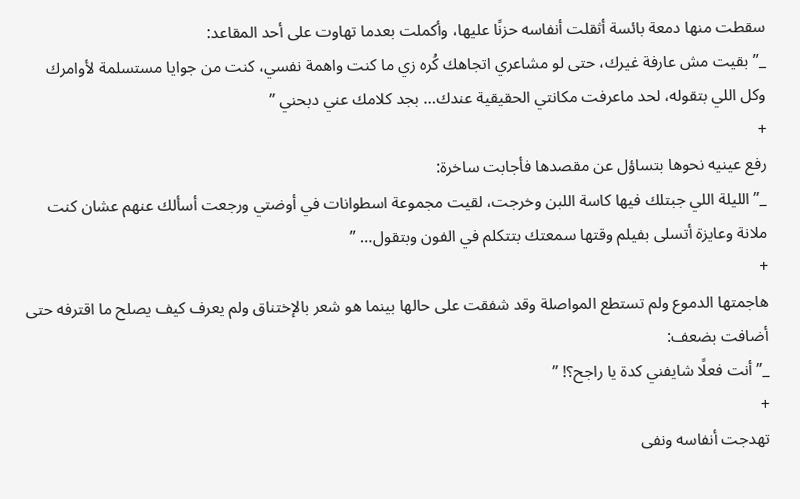سقطت منها دمعة بائسة أثقلت أنفاسه حزنًا عليها، وأكملت بعدما تهاوت على أحد المقاعد:
_” بقيت مش عارفة غيرك، حتى لو مشاعري اتجاهك كُره زي ما كنت واهمة نفسي، كنت من جوايا مستسلمة لأوامرك وكل اللي بتقوله، لحد ماعرفت مكانتي الحقيقية عندك… بجد كلامك عني دبحني ”
+
رفع عينيه نحوها بتساؤل عن مقصدها فأجابت ساخرة:
_” الليلة اللي جبتلك فيها كاسة اللبن وخرجت، لقيت مجموعة اسطوانات في أوضتي ورجعت أسألك عنهم عشان كنت ملانة وعايزة أتسلى بفيلم وقتها سمعتك بتتكلم في الفون وبتقول… ”
+
هاجمتها الدموع ولم تستطع المواصلة وقد شفقت على حالها بينما هو شعر بالإختناق ولم يعرف كيف يصلح ما اقترفه حتى أضافت بضعف:
_” أنت فعلًا شايفني كدة يا راجح؟! ”
+
تهدجت أنفاسه ونفى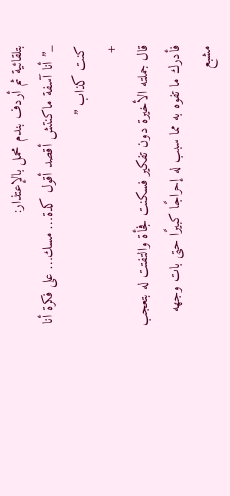بتلقائية ثم أردف بندم محمل بالإعتذار:
_” أنا آسفة ماكنتش أقصد أقول كدة… مسك… على فكرة أنا كنت كذاب ”
+
قال جملته الأخيرة دون تفكير فسكنت فجأة والتفتت له بتعجب فأدرك ما تفوه به مما سبب له إحراجًا كبيرًا حتى بات وجهه مشبع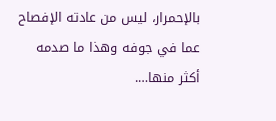بالإحمرار، ليس من عادته الإفصاح عما في جوفه وهذا ما صدمه أكثر منها….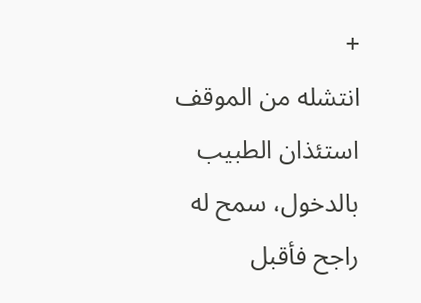+
انتشله من الموقف استئذان الطبيب بالدخول، سمح له راجح فأقبل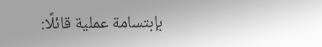بإبتسامة عملية قائلًا: